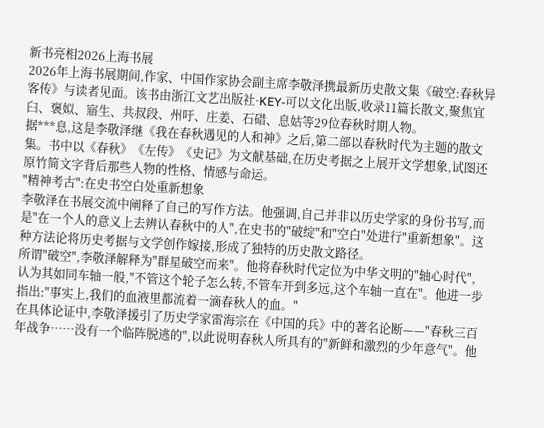新书亮相2026上海书展
2026年上海书展期间,作家、中国作家协会副主席李敬泽携最新历史散文集《破空:春秋异客传》与读者见面。该书由浙江文艺出版社·KEY-可以文化出版,收录11篇长散文,聚焦宜臼、褒姒、寤生、共叔段、州吁、庄姜、石碏、息姑等29位春秋时期人物。
据***息,这是李敬泽继《我在春秋遇见的人和神》之后,第二部以春秋时代为主题的散文集。书中以《春秋》《左传》《史记》为文献基础,在历史考据之上展开文学想象,试图还原竹简文字背后那些人物的性格、情感与命运。
"精神考古":在史书空白处重新想象
李敬泽在书展交流中阐释了自己的写作方法。他强调,自己并非以历史学家的身份书写,而是"在一个人的意义上去辨认春秋中的人",在史书的"破绽"和"空白"处进行"重新想象"。这种方法论将历史考据与文学创作嫁接,形成了独特的历史散文路径。
所谓"破空",李敬泽解释为"群星破空而来"。他将春秋时代定位为中华文明的"轴心时代",认为其如同车轴一般,"不管这个轮子怎么转,不管车开到多远,这个车轴一直在"。他进一步指出:"事实上,我们的血液里都流着一滴春秋人的血。"
在具体论证中,李敬泽援引了历史学家雷海宗在《中国的兵》中的著名论断——"春秋三百年战争……没有一个临阵脱逃的",以此说明春秋人所具有的"新鲜和激烈的少年意气"。他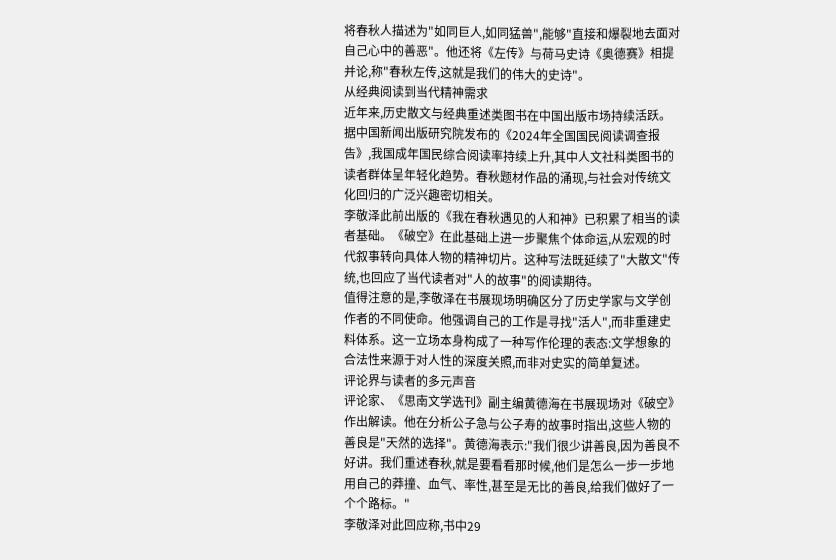将春秋人描述为"如同巨人,如同猛兽",能够"直接和爆裂地去面对自己心中的善恶"。他还将《左传》与荷马史诗《奥德赛》相提并论,称"春秋左传,这就是我们的伟大的史诗"。
从经典阅读到当代精神需求
近年来,历史散文与经典重述类图书在中国出版市场持续活跃。据中国新闻出版研究院发布的《2024年全国国民阅读调查报告》,我国成年国民综合阅读率持续上升,其中人文社科类图书的读者群体呈年轻化趋势。春秋题材作品的涌现,与社会对传统文化回归的广泛兴趣密切相关。
李敬泽此前出版的《我在春秋遇见的人和神》已积累了相当的读者基础。《破空》在此基础上进一步聚焦个体命运,从宏观的时代叙事转向具体人物的精神切片。这种写法既延续了"大散文"传统,也回应了当代读者对"人的故事"的阅读期待。
值得注意的是,李敬泽在书展现场明确区分了历史学家与文学创作者的不同使命。他强调自己的工作是寻找"活人",而非重建史料体系。这一立场本身构成了一种写作伦理的表态:文学想象的合法性来源于对人性的深度关照,而非对史实的简单复述。
评论界与读者的多元声音
评论家、《思南文学选刊》副主编黄德海在书展现场对《破空》作出解读。他在分析公子急与公子寿的故事时指出,这些人物的善良是"天然的选择"。黄德海表示:"我们很少讲善良,因为善良不好讲。我们重述春秋,就是要看看那时候,他们是怎么一步一步地用自己的莽撞、血气、率性,甚至是无比的善良,给我们做好了一个个路标。"
李敬泽对此回应称,书中29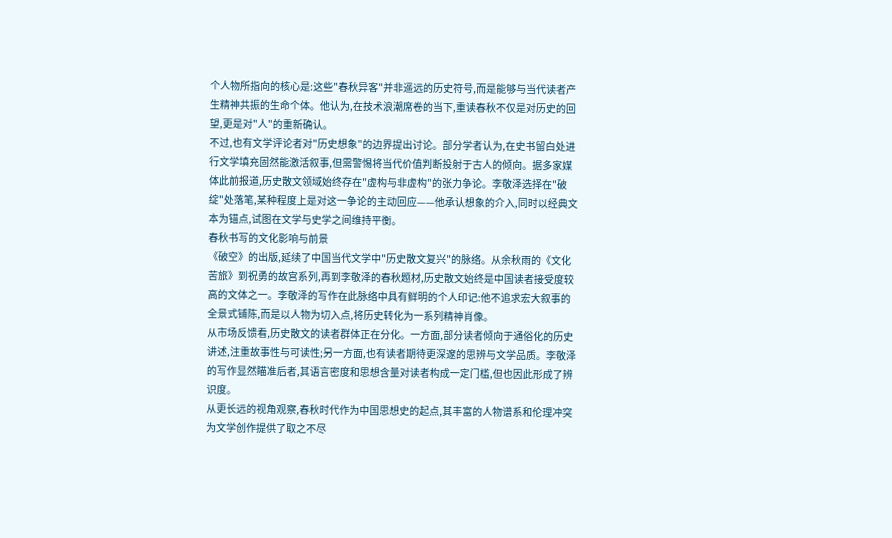个人物所指向的核心是:这些"春秋异客"并非遥远的历史符号,而是能够与当代读者产生精神共振的生命个体。他认为,在技术浪潮席卷的当下,重读春秋不仅是对历史的回望,更是对"人"的重新确认。
不过,也有文学评论者对"历史想象"的边界提出讨论。部分学者认为,在史书留白处进行文学填充固然能激活叙事,但需警惕将当代价值判断投射于古人的倾向。据多家媒体此前报道,历史散文领域始终存在"虚构与非虚构"的张力争论。李敬泽选择在"破绽"处落笔,某种程度上是对这一争论的主动回应——他承认想象的介入,同时以经典文本为锚点,试图在文学与史学之间维持平衡。
春秋书写的文化影响与前景
《破空》的出版,延续了中国当代文学中"历史散文复兴"的脉络。从余秋雨的《文化苦旅》到祝勇的故宫系列,再到李敬泽的春秋题材,历史散文始终是中国读者接受度较高的文体之一。李敬泽的写作在此脉络中具有鲜明的个人印记:他不追求宏大叙事的全景式铺陈,而是以人物为切入点,将历史转化为一系列精神肖像。
从市场反馈看,历史散文的读者群体正在分化。一方面,部分读者倾向于通俗化的历史讲述,注重故事性与可读性;另一方面,也有读者期待更深邃的思辨与文学品质。李敬泽的写作显然瞄准后者,其语言密度和思想含量对读者构成一定门槛,但也因此形成了辨识度。
从更长远的视角观察,春秋时代作为中国思想史的起点,其丰富的人物谱系和伦理冲突为文学创作提供了取之不尽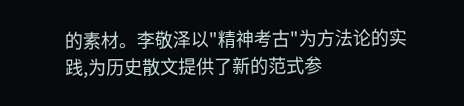的素材。李敬泽以"精神考古"为方法论的实践,为历史散文提供了新的范式参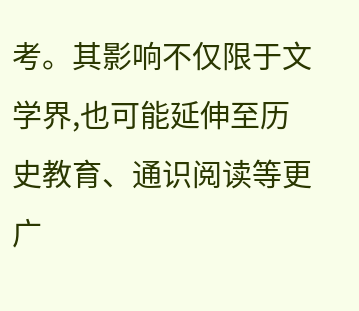考。其影响不仅限于文学界,也可能延伸至历史教育、通识阅读等更广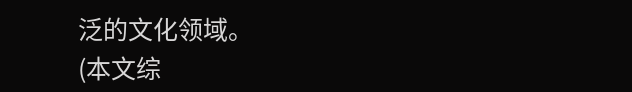泛的文化领域。
(本文综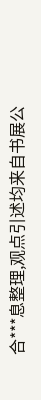合***息整理,观点引述均来自书展公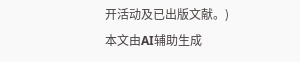开活动及已出版文献。)
本文由AI辅助生成